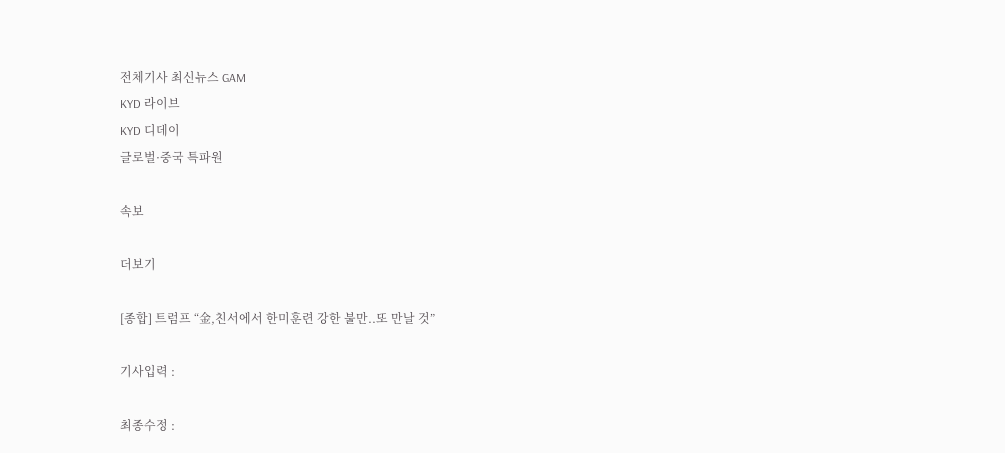전체기사 최신뉴스 GAM
KYD 라이브
KYD 디데이
글로벌·중국 특파원

속보

더보기

[종합] 트럼프 “金,친서에서 한미훈련 강한 불만..또 만날 것”

기사입력 :

최종수정 :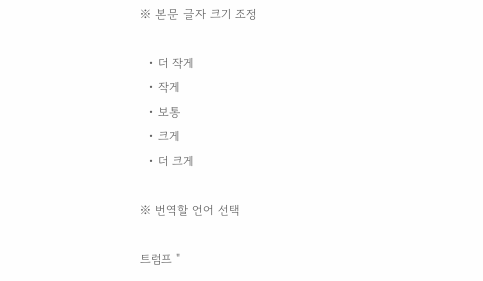※ 본문 글자 크기 조정

  • 더 작게
  • 작게
  • 보통
  • 크게
  • 더 크게

※ 번역할 언어 선택

트럼프 "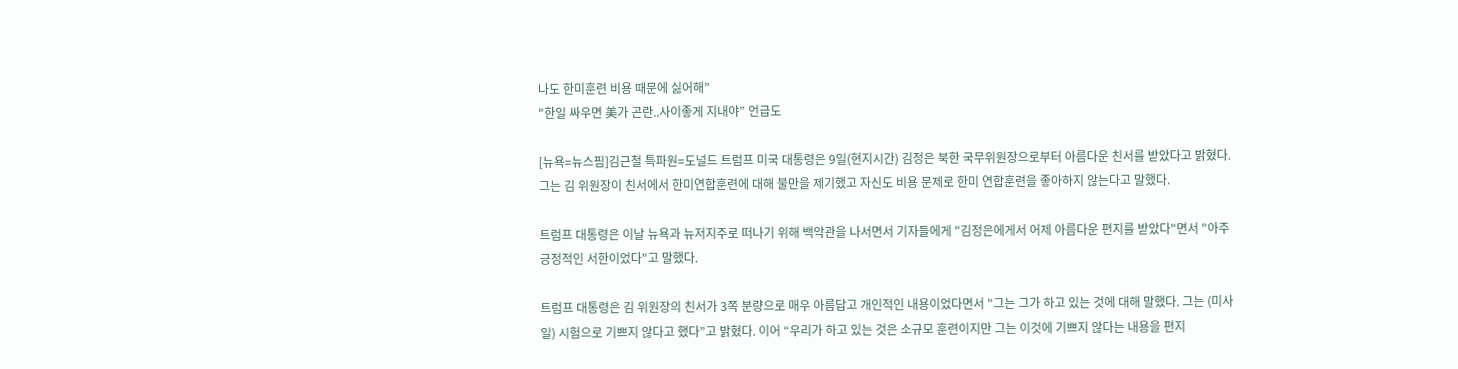나도 한미훈련 비용 때문에 싫어해”
"한일 싸우면 美가 곤란..사이좋게 지내야” 언급도

[뉴욕=뉴스핌]김근철 특파원=도널드 트럼프 미국 대통령은 9일(현지시간) 김정은 북한 국무위원장으로부터 아름다운 친서를 받았다고 밝혔다. 그는 김 위원장이 친서에서 한미연합훈련에 대해 불만을 제기했고 자신도 비용 문제로 한미 연합훈련을 좋아하지 않는다고 말했다.

트럼프 대통령은 이날 뉴욕과 뉴저지주로 떠나기 위해 백악관을 나서면서 기자들에게 "김정은에게서 어제 아름다운 편지를 받았다"면서 "아주 긍정적인 서한이었다"고 말했다.

트럼프 대통령은 김 위원장의 친서가 3쪽 분량으로 매우 아름답고 개인적인 내용이었다면서 "그는 그가 하고 있는 것에 대해 말했다. 그는 (미사일) 시험으로 기쁘지 않다고 했다”고 밝혔다. 이어 “우리가 하고 있는 것은 소규모 훈련이지만 그는 이것에 기쁘지 않다는 내용을 편지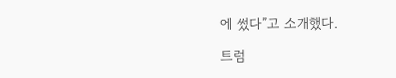에 썼다”고 소개했다.

트럼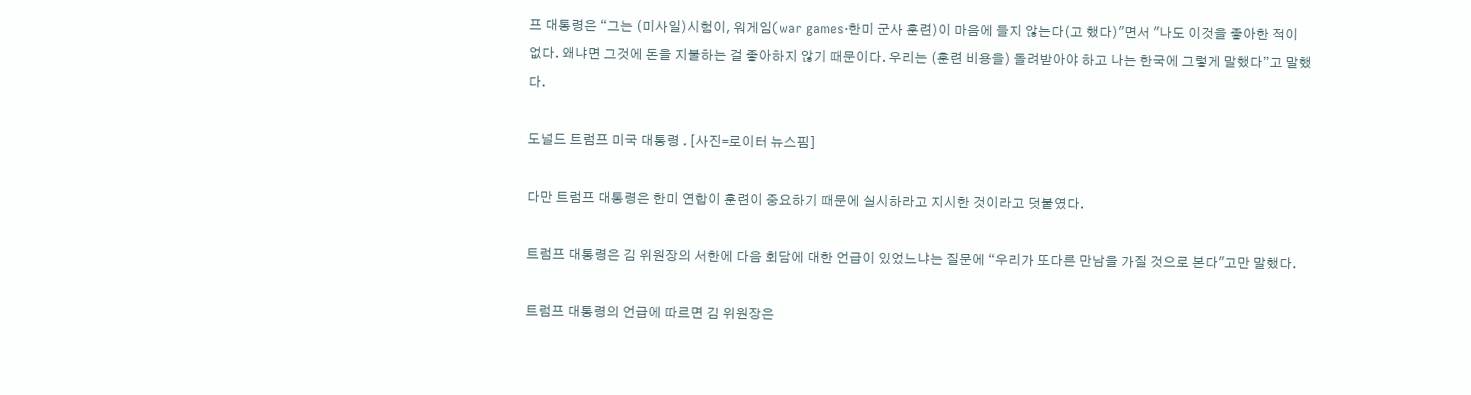프 대통령은 “그는 (미사일)시험이, 워게임(war games·한미 군사 훈련)이 마음에 들지 않는다(고 했다)"면서 "나도 이것을 좋아한 적이 없다. 왜냐면 그것에 돈을 지불하는 걸 좋아하지 않기 때문이다. 우리는 (훈련 비용을) 돌려받아야 하고 나는 한국에 그렇게 말했다”고 말했다.

도널드 트럼프 미국 대통령 . [사진=로이터 뉴스핌]

다만 트럼프 대통령은 한미 연합이 훈련이 중요하기 때문에 실시하라고 지시한 것이라고 덧붙였다.

트럼프 대통령은 김 위원장의 서한에 다음 회담에 대한 언급이 있었느냐는 질문에 “우리가 또다른 만남을 가질 것으로 본다"고만 말했다.

트럼프 대통령의 언급에 따르면 김 위원장은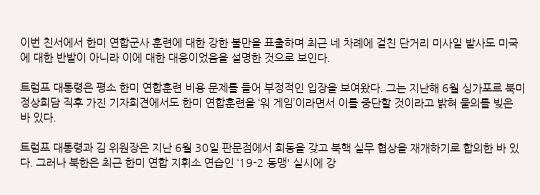이번 친서에서 한미 연합군사 훈련에 대한 강한 불만을 표출하며 최근 네 차례에 걸친 단거리 미사일 발사도 미국에 대한 반발이 아니라 이에 대한 대응이었음을 설명한 것으로 보인다.

트럼프 대통령은 평소 한미 연합훈련 비용 문제를 들어 부정적인 입장을 보여왔다. 그는 지난해 6월 싱가포르 북미 정상회담 직후 가진 기자회견에서도 한미 연합훈련을 ‘워 게임’이라면서 이를 중단할 것이라고 밝혀 물의를 빚은 바 있다.

트럼프 대통령과 김 위원장은 지난 6월 30일 판문점에서 회동을 갖고 북핵 실무 협상을 재개하기로 합의한 바 있다. 그러나 북한은 최근 한미 연합 지휘소 연습인 ‘19-2 동맹' 실시에 강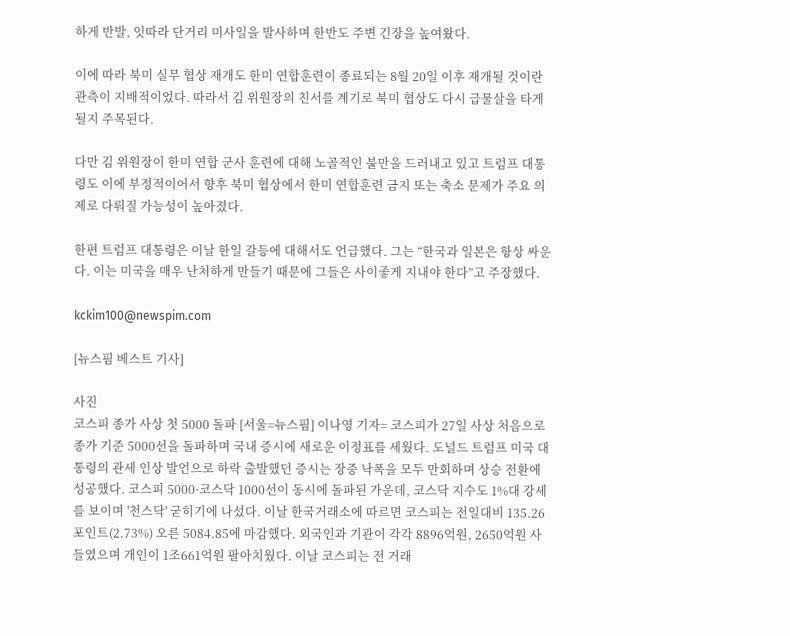하게 반발, 잇따라 단거리 미사일을 발사하며 한반도 주변 긴장을 높여왔다.

이에 따라 북미 실무 협상 재개도 한미 연합훈련이 종료되는 8월 20일 이후 재개될 것이란 관측이 지배적이었다. 따라서 김 위원장의 친서를 계기로 북미 협상도 다시 급물살을 타게 될지 주목된다.

다만 김 위원장이 한미 연합 군사 훈련에 대해 노골적인 불만을 드러내고 있고 트럼프 대통령도 이에 부정적이어서 향후 북미 협상에서 한미 연합훈련 금지 또는 축소 문제가 주요 의제로 다뤄질 가능성이 높아졌다.

한편 트럼프 대통령은 이날 한일 갈등에 대해서도 언급했다. 그는 “한국과 일본은 항상 싸운다. 이는 미국을 매우 난처하게 만들기 때문에 그들은 사이좋게 지내야 한다”고 주장했다.

kckim100@newspim.com

[뉴스핌 베스트 기사]

사진
코스피 종가 사상 첫 5000 돌파 [서울=뉴스핌] 이나영 기자= 코스피가 27일 사상 처음으로 종가 기준 5000선을 돌파하며 국내 증시에 새로운 이정표를 세웠다. 도널드 트럼프 미국 대통령의 관세 인상 발언으로 하락 출발했던 증시는 장중 낙폭을 모두 만회하며 상승 전환에 성공했다. 코스피 5000·코스닥 1000선이 동시에 돌파된 가운데, 코스닥 지수도 1%대 강세를 보이며 '천스닥' 굳히기에 나섰다. 이날 한국거래소에 따르면 코스피는 전일대비 135.26포인트(2.73%) 오른 5084.85에 마감했다. 외국인과 기관이 각각 8896억원, 2650억원 사들였으며 개인이 1조661억원 팔아치웠다. 이날 코스피는 전 거래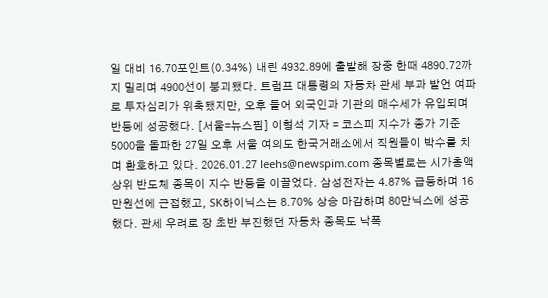일 대비 16.70포인트(0.34%) 내린 4932.89에 출발해 장중 한때 4890.72까지 밀리며 4900선이 붕괴됐다. 트럼프 대통령의 자동차 관세 부과 발언 여파로 투자심리가 위축됐지만, 오후 들어 외국인과 기관의 매수세가 유입되며 반등에 성공했다. [서울=뉴스핌] 이형석 기자 = 코스피 지수가 종가 기준 5000을 돌파한 27일 오후 서울 여의도 한국거래소에서 직원들이 박수를 치며 환호하고 있다. 2026.01.27 leehs@newspim.com 종목별로는 시가총액 상위 반도체 종목이 지수 반등을 이끌었다. 삼성전자는 4.87% 급등하며 16만원선에 근접했고, SK하이닉스는 8.70% 상승 마감하며 80만닉스에 성공했다. 관세 우려로 장 초반 부진했던 자동차 종목도 낙폭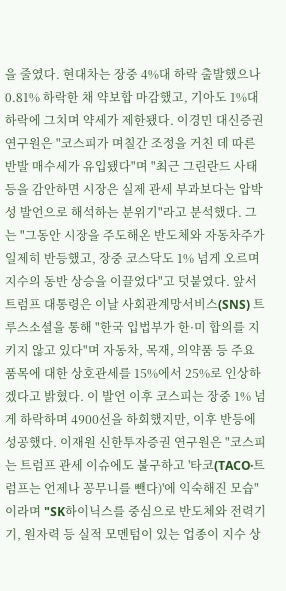을 줄였다. 현대차는 장중 4%대 하락 출발했으나 0.81% 하락한 채 약보합 마감했고, 기아도 1%대 하락에 그치며 약세가 제한됐다. 이경민 대신증권 연구원은 "코스피가 며칠간 조정을 거친 데 따른 반발 매수세가 유입됐다"며 "최근 그린란드 사태 등을 감안하면 시장은 실제 관세 부과보다는 압박성 발언으로 해석하는 분위기"라고 분석했다. 그는 "그동안 시장을 주도해온 반도체와 자동차주가 일제히 반등했고, 장중 코스닥도 1% 넘게 오르며 지수의 동반 상승을 이끌었다"고 덧붙였다. 앞서 트럼프 대통령은 이날 사회관계망서비스(SNS) 트루스소셜을 통해 "한국 입법부가 한·미 합의를 지키지 않고 있다"며 자동차, 목재, 의약품 등 주요 품목에 대한 상호관세를 15%에서 25%로 인상하겠다고 밝혔다. 이 발언 이후 코스피는 장중 1% 넘게 하락하며 4900선을 하회했지만, 이후 반등에 성공했다. 이재원 신한투자증권 연구원은 "코스피는 트럼프 관세 이슈에도 불구하고 '타코(TACO·트럼프는 언제나 꽁무니를 뺀다)'에 익숙해진 모습"이라며 "SK하이닉스를 중심으로 반도체와 전력기기, 원자력 등 실적 모멘텀이 있는 업종이 지수 상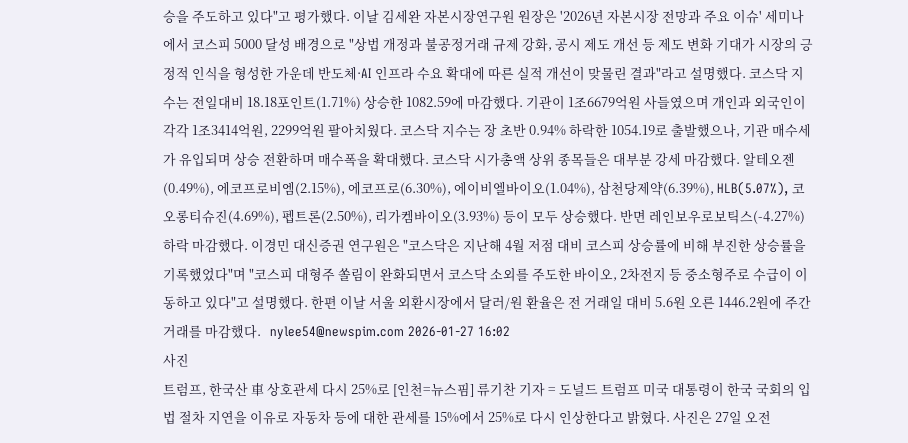승을 주도하고 있다"고 평가했다. 이날 김세완 자본시장연구원 원장은 '2026년 자본시장 전망과 주요 이슈' 세미나에서 코스피 5000 달성 배경으로 "상법 개정과 불공정거래 규제 강화, 공시 제도 개선 등 제도 변화 기대가 시장의 긍정적 인식을 형성한 가운데 반도체·AI 인프라 수요 확대에 따른 실적 개선이 맞물린 결과"라고 설명했다. 코스닥 지수는 전일대비 18.18포인트(1.71%) 상승한 1082.59에 마감했다. 기관이 1조6679억원 사들였으며 개인과 외국인이 각각 1조3414억원, 2299억원 팔아치웠다. 코스닥 지수는 장 초반 0.94% 하락한 1054.19로 출발했으나, 기관 매수세가 유입되며 상승 전환하며 매수폭을 확대했다. 코스닥 시가총액 상위 종목들은 대부분 강세 마감했다. 알테오젠(0.49%), 에코프로비엠(2.15%), 에코프로(6.30%), 에이비엘바이오(1.04%), 삼천당제약(6.39%), HLB(5.07%), 코오롱티슈진(4.69%), 펩트론(2.50%), 리가켐바이오(3.93%) 등이 모두 상승했다. 반면 레인보우로보틱스(-4.27%) 하락 마감했다. 이경민 대신증권 연구원은 "코스닥은 지난해 4월 저점 대비 코스피 상승률에 비해 부진한 상승률을 기록했었다"며 "코스피 대형주 쏠림이 완화되면서 코스닥 소외를 주도한 바이오, 2차전지 등 중소형주로 수급이 이동하고 있다"고 설명했다. 한편 이날 서울 외환시장에서 달러/원 환율은 전 거래일 대비 5.6원 오른 1446.2원에 주간 거래를 마감했다.   nylee54@newspim.com 2026-01-27 16:02
사진
트럼프, 한국산 車 상호관세 다시 25%로 [인천=뉴스핌] 류기찬 기자 = 도널드 트럼프 미국 대통령이 한국 국회의 입법 절차 지연을 이유로 자동차 등에 대한 관세를 15%에서 25%로 다시 인상한다고 밝혔다. 사진은 27일 오전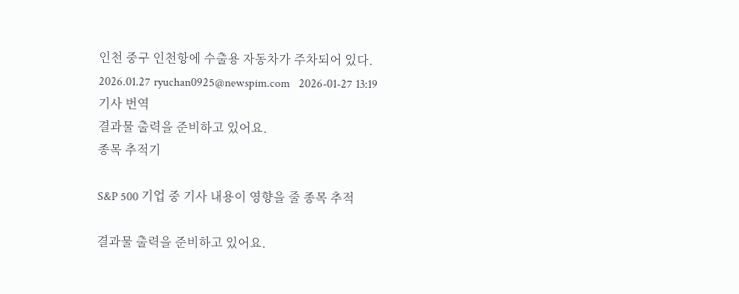인천 중구 인천항에 수출용 자동차가 주차되어 있다. 2026.01.27 ryuchan0925@newspim.com   2026-01-27 13:19
기사 번역
결과물 출력을 준비하고 있어요.
종목 추적기

S&P 500 기업 중 기사 내용이 영향을 줄 종목 추적

결과물 출력을 준비하고 있어요.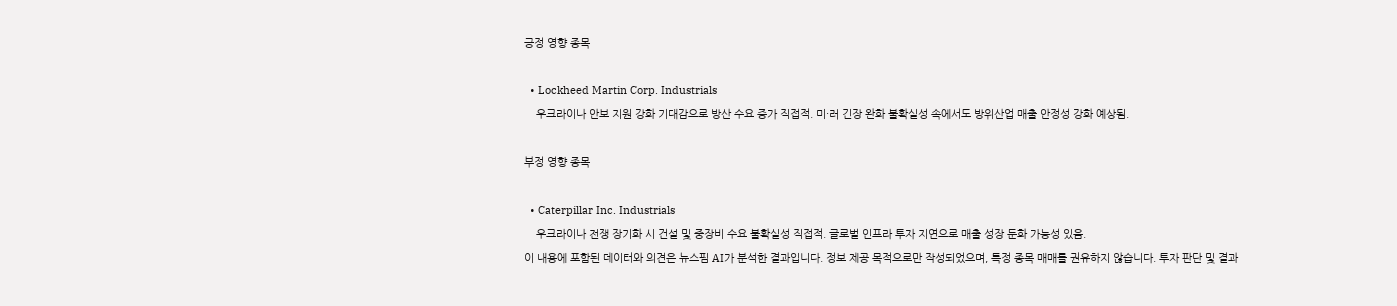긍정 영향 종목

  • Lockheed Martin Corp. Industrials
    우크라이나 안보 지원 강화 기대감으로 방산 수요 증가 직접적. 미·러 긴장 완화 불확실성 속에서도 방위산업 매출 안정성 강화 예상됨.

부정 영향 종목

  • Caterpillar Inc. Industrials
    우크라이나 전쟁 장기화 시 건설 및 중장비 수요 불확실성 직접적. 글로벌 인프라 투자 지연으로 매출 성장 둔화 가능성 있음.
이 내용에 포함된 데이터와 의견은 뉴스핌 AI가 분석한 결과입니다. 정보 제공 목적으로만 작성되었으며, 특정 종목 매매를 권유하지 않습니다. 투자 판단 및 결과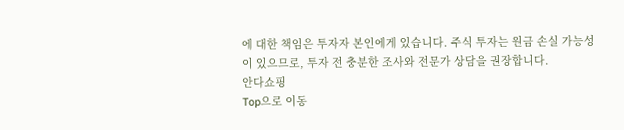에 대한 책임은 투자자 본인에게 있습니다. 주식 투자는 원금 손실 가능성이 있으므로, 투자 전 충분한 조사와 전문가 상담을 권장합니다.
안다쇼핑
Top으로 이동